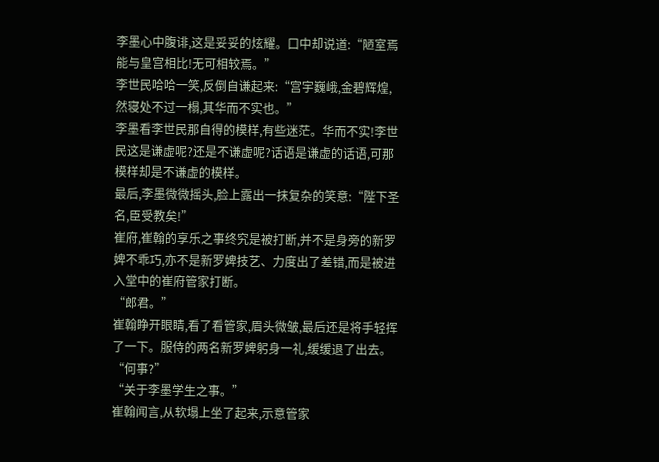李墨心中腹诽,这是妥妥的炫耀。口中却说道:“陋室焉能与皇宫相比!无可相较焉。”
李世民哈哈一笑,反倒自谦起来:“宫宇巍峨,金碧辉煌,然寝处不过一榻,其华而不实也。”
李墨看李世民那自得的模样,有些迷茫。华而不实!李世民这是谦虚呢?还是不谦虚呢?话语是谦虚的话语,可那模样却是不谦虚的模样。
最后,李墨微微摇头,脸上露出一抹复杂的笑意:“陛下圣名,臣受教矣!”
崔府,崔翰的享乐之事终究是被打断,并不是身旁的新罗婢不乖巧,亦不是新罗婢技艺、力度出了差错,而是被进入堂中的崔府管家打断。
“郎君。”
崔翰睁开眼睛,看了看管家,眉头微皱,最后还是将手轻挥了一下。服侍的两名新罗婢躬身一礼,缓缓退了出去。
“何事?”
“关于李墨学生之事。”
崔翰闻言,从软塌上坐了起来,示意管家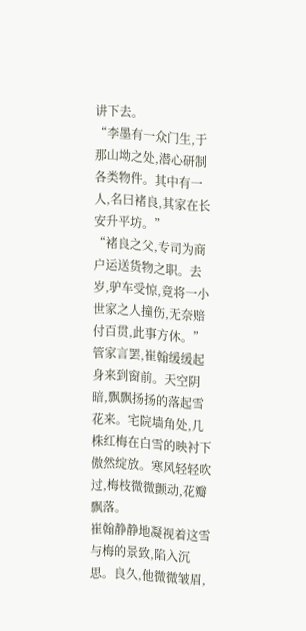讲下去。
“李墨有一众门生,于那山坳之处,潜心研制各类物件。其中有一人,名曰褚良,其家在长安升平坊。”
“褚良之父,专司为商户运送货物之职。去岁,驴车受惊,竟将一小世家之人撞伤,无奈赔付百贯,此事方休。”
管家言罢,崔翰缓缓起身来到窗前。天空阴暗,飘飘扬扬的落起雪花来。宅院墙角处,几株红梅在白雪的映衬下傲然绽放。寒风轻轻吹过,梅枝微微颤动,花瓣飘落。
崔翰静静地凝视着这雪与梅的景致,陷入沉思。良久,他微微皱眉,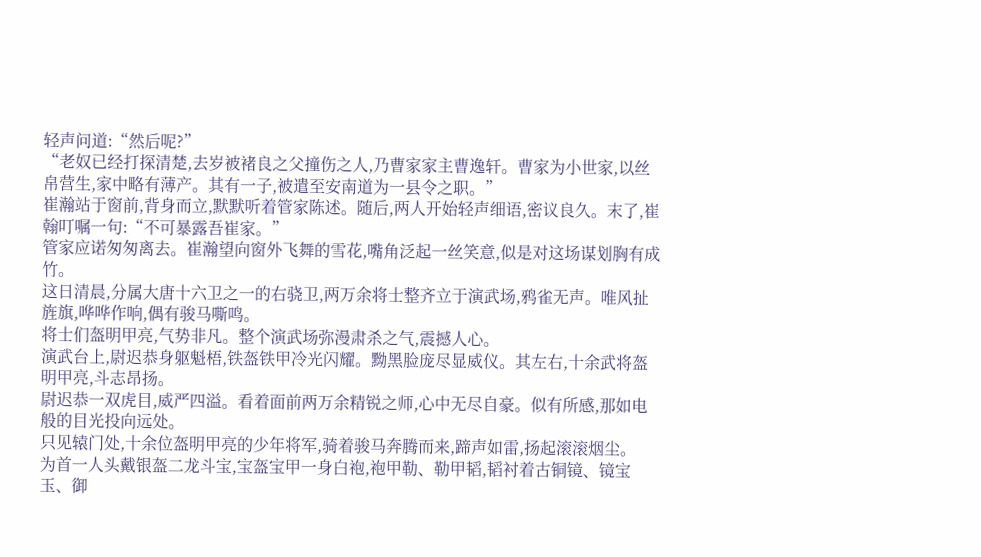轻声问道:“然后呢?”
“老奴已经打探清楚,去岁被褚良之父撞伤之人,乃曹家家主曹逸轩。曹家为小世家,以丝帛营生,家中略有薄产。其有一子,被遣至安南道为一县令之职。”
崔瀚站于窗前,背身而立,默默听着管家陈述。随后,两人开始轻声细语,密议良久。末了,崔翰叮嘱一句:“不可暴露吾崔家。”
管家应诺匆匆离去。崔瀚望向窗外飞舞的雪花,嘴角泛起一丝笑意,似是对这场谋划胸有成竹。
这日清晨,分属大唐十六卫之一的右骁卫,两万余将士整齐立于演武场,鸦雀无声。唯风扯旌旗,哗哗作响,偶有骏马嘶鸣。
将士们盔明甲亮,气势非凡。整个演武场弥漫肃杀之气,震撼人心。
演武台上,尉迟恭身躯魁梧,铁盔铁甲冷光闪耀。黝黑脸庞尽显威仪。其左右,十余武将盔明甲亮,斗志昂扬。
尉迟恭一双虎目,威严四溢。看着面前两万余精锐之师,心中无尽自豪。似有所感,那如电般的目光投向远处。
只见辕门处,十余位盔明甲亮的少年将军,骑着骏马奔腾而来,蹄声如雷,扬起滚滚烟尘。
为首一人头戴银盔二龙斗宝,宝盔宝甲一身白袍,袍甲勒、勒甲韬,韬衬着古铜镜、镜宝玉、御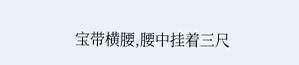宝带横腰,腰中挂着三尺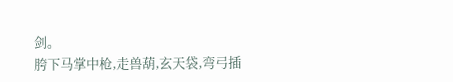剑。
胯下马掌中枪,走兽葫,玄天袋,弯弓插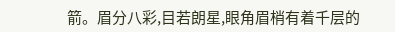箭。眉分八彩,目若朗星,眼角眉梢有着千层的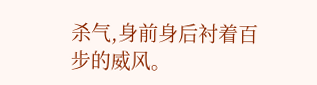杀气,身前身后衬着百步的威风。